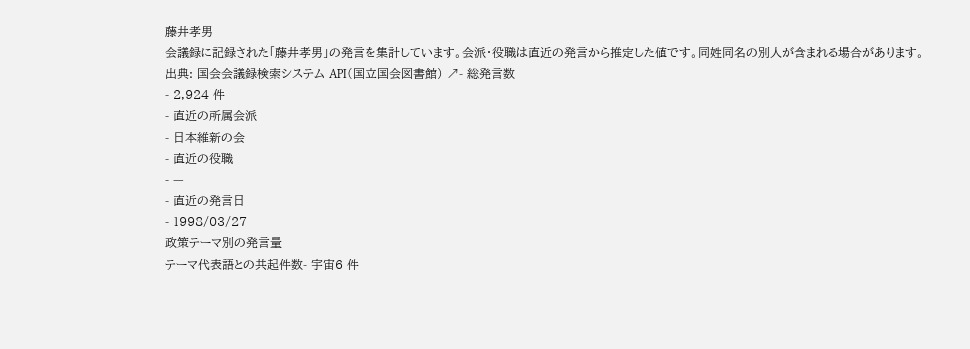藤井孝男
会議録に記録された「藤井孝男」の発言を集計しています。会派・役職は直近の発言から推定した値です。同姓同名の別人が含まれる場合があります。
出典: 国会会議録検索システム API(国立国会図書館) ↗- 総発言数
- 2,924 件
- 直近の所属会派
- 日本維新の会
- 直近の役職
- —
- 直近の発言日
- 1998/03/27
政策テーマ別の発言量
テーマ代表語との共起件数- 宇宙6 件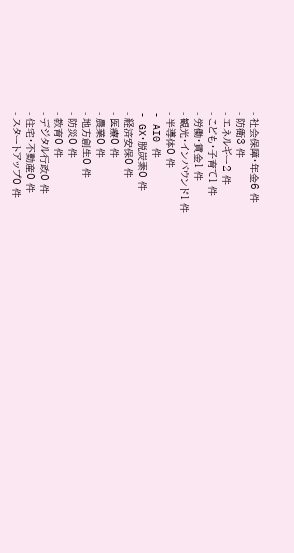- 社会保障・年金6 件
- 防衛3 件
- エネルギー2 件
- こども・子育て1 件
- 労働・賃金1 件
- 観光・インバウンド1 件
- 半導体0 件
- AI0 件
- GX・脱炭素0 件
- 経済安保0 件
- 医療0 件
- 農業0 件
- 地方創生0 件
- 防災0 件
- 教育0 件
- デジタル行政0 件
- 住宅・不動産0 件
- スタートアップ0 件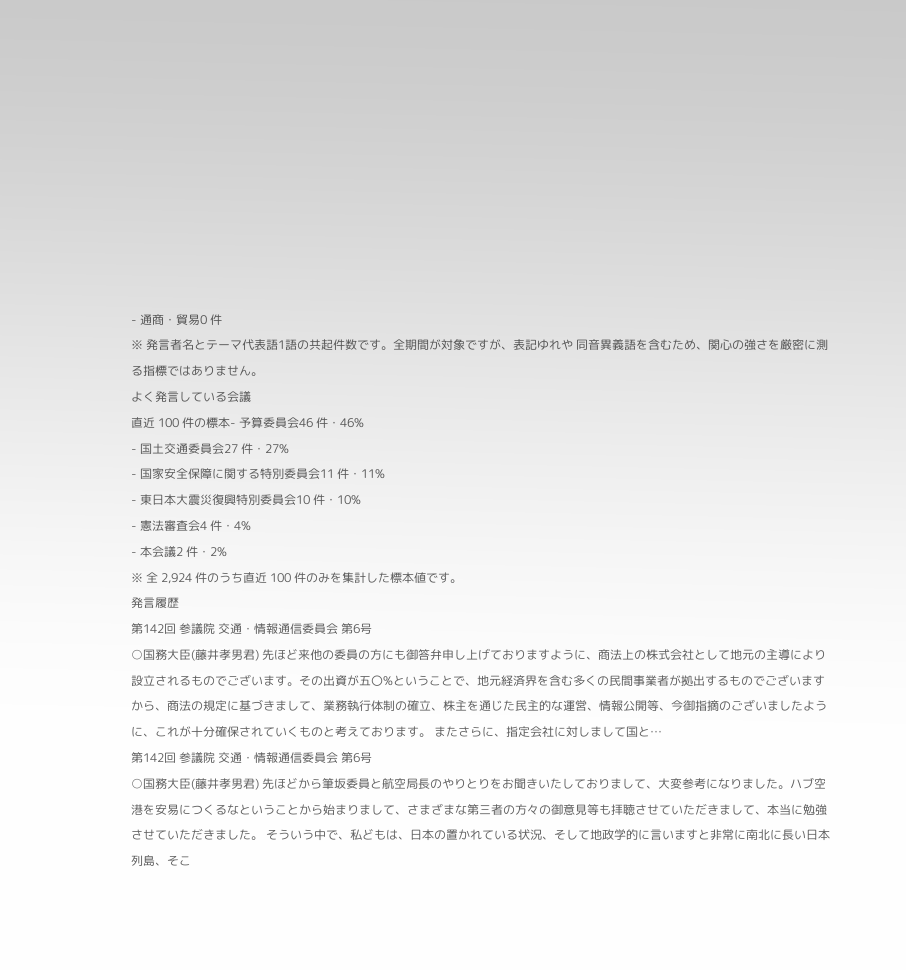- 通商・貿易0 件
※ 発言者名とテーマ代表語1語の共起件数です。全期間が対象ですが、表記ゆれや 同音異義語を含むため、関心の強さを厳密に測る指標ではありません。
よく発言している会議
直近 100 件の標本- 予算委員会46 件・46%
- 国土交通委員会27 件・27%
- 国家安全保障に関する特別委員会11 件・11%
- 東日本大震災復興特別委員会10 件・10%
- 憲法審査会4 件・4%
- 本会議2 件・2%
※ 全 2,924 件のうち直近 100 件のみを集計した標本値です。
発言履歴
第142回 参議院 交通・情報通信委員会 第6号
○国務大臣(藤井孝男君) 先ほど来他の委員の方にも御答弁申し上げておりますように、商法上の株式会社として地元の主導により設立されるものでございます。その出資が五〇%ということで、地元経済界を含む多くの民間事業者が拠出するものでございますから、商法の規定に基づきまして、業務執行体制の確立、株主を通じた民主的な運営、情報公開等、今御指摘のございましたように、これが十分確保されていくものと考えております。 またさらに、指定会社に対しまして国と…
第142回 参議院 交通・情報通信委員会 第6号
○国務大臣(藤井孝男君) 先ほどから筆坂委員と航空局長のやりとりをお聞きいたしておりまして、大変参考になりました。ハブ空港を安易につくるなということから始まりまして、さまざまな第三者の方々の御意見等も拝聴させていただきまして、本当に勉強させていただきました。 そういう中で、私どもは、日本の置かれている状況、そして地政学的に言いますと非常に南北に長い日本列島、そこ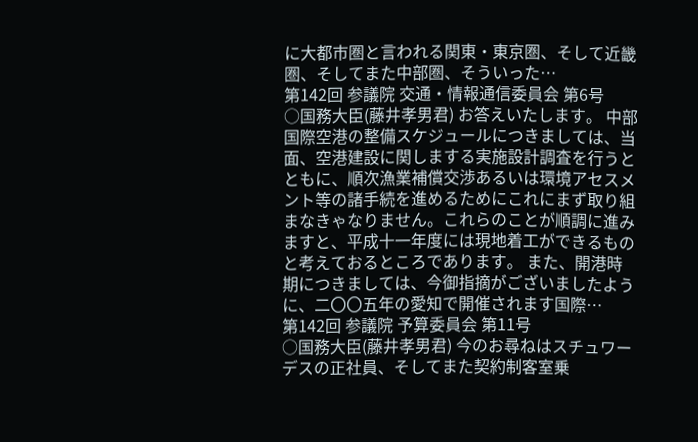に大都市圏と言われる関東・東京圏、そして近畿圏、そしてまた中部圏、そういった…
第142回 参議院 交通・情報通信委員会 第6号
○国務大臣(藤井孝男君) お答えいたします。 中部国際空港の整備スケジュールにつきましては、当面、空港建設に関しまする実施設計調査を行うとともに、順次漁業補償交渉あるいは環境アセスメント等の諸手続を進めるためにこれにまず取り組まなきゃなりません。これらのことが順調に進みますと、平成十一年度には現地着工ができるものと考えておるところであります。 また、開港時期につきましては、今御指摘がございましたように、二〇〇五年の愛知で開催されます国際…
第142回 参議院 予算委員会 第11号
○国務大臣(藤井孝男君) 今のお尋ねはスチュワーデスの正社員、そしてまた契約制客室乗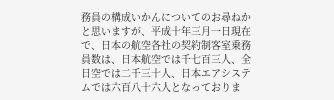務員の構成いかんについてのお尋ねかと思いますが、平成十年三月一日現在で、日本の航空各社の契約制客室乗務員数は、日本航空では千七百三人、全日空では二千三十人、日本エアシステムでは六百八十六人となっておりま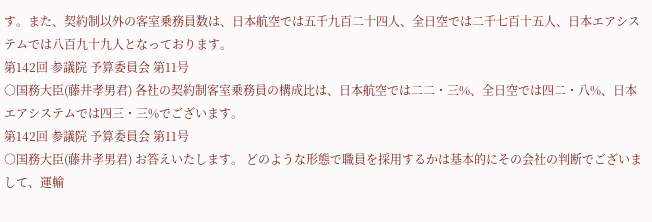す。また、契約制以外の客室乗務員数は、日本航空では五千九百二十四人、全日空では二千七百十五人、日本エアシステムでは八百九十九人となっております。
第142回 参議院 予算委員会 第11号
○国務大臣(藤井孝男君) 各社の契約制客室乗務員の構成比は、日本航空では二二・三%、全日空では四二・八%、日本エアシステムでは四三・三%でございます。
第142回 参議院 予算委員会 第11号
○国務大臣(藤井孝男君) お答えいたします。 どのような形態で職員を採用するかは基本的にその会社の判断でございまして、運輸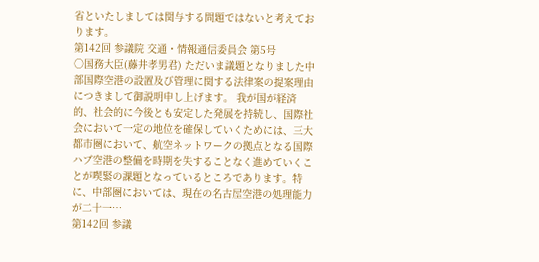省といたしましては関与する問題ではないと考えております。
第142回 参議院 交通・情報通信委員会 第5号
○国務大臣(藤井孝男君) ただいま議題となりました中部国際空港の設置及び管理に関する法律案の提案理由につきまして御説明申し上げます。 我が国が経済的、社会的に今後とも安定した発展を持続し、国際社会において一定の地位を確保していくためには、三大都市圏において、航空ネットワークの拠点となる国際ハブ空港の整備を時期を失することなく進めていくことが喫緊の課題となっているところであります。特に、中部圏においては、現在の名古屋空港の処理能力が二十一…
第142回 参議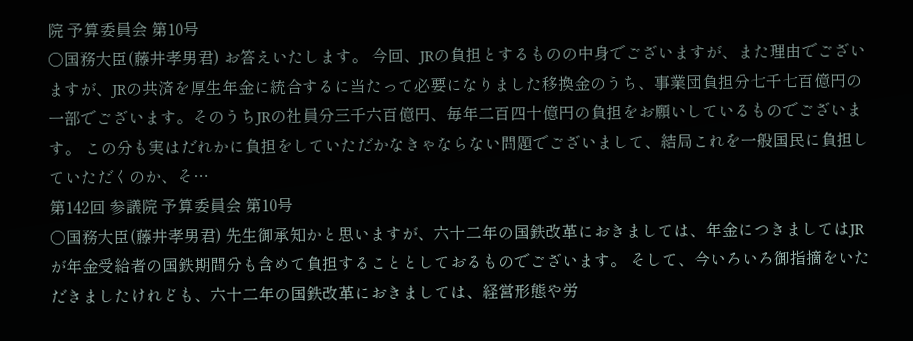院 予算委員会 第10号
○国務大臣(藤井孝男君) お答えいたします。 今回、JRの負担とするものの中身でございますが、また理由でございますが、JRの共済を厚生年金に統合するに当たって必要になりました移換金のうち、事業団負担分七千七百億円の一部でございます。そのうちJRの社員分三千六百億円、毎年二百四十億円の負担をお願いしているものでございます。 この分も実はだれかに負担をしていただかなきゃならない問題でございまして、結局これを一般国民に負担していただくのか、そ…
第142回 参議院 予算委員会 第10号
○国務大臣(藤井孝男君) 先生御承知かと思いますが、六十二年の国鉄改革におきましては、年金につきましてはJRが年金受給者の国鉄期間分も含めて負担することとしておるものでございます。 そして、今いろいろ御指摘をいただきましたけれども、六十二年の国鉄改革におきましては、経営形態や労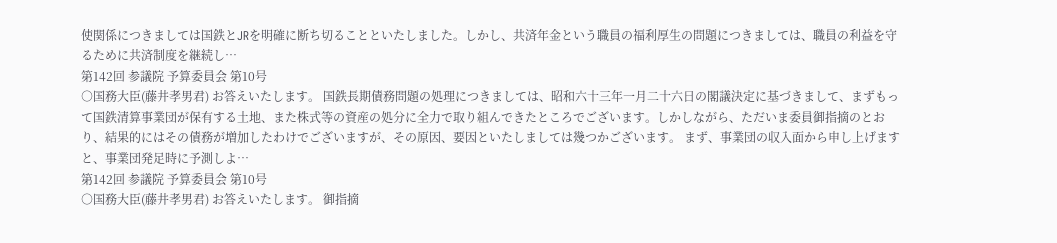使関係につきましては国鉄とJRを明確に断ち切ることといたしました。しかし、共済年金という職員の福利厚生の問題につきましては、職員の利益を守るために共済制度を継続し…
第142回 参議院 予算委員会 第10号
○国務大臣(藤井孝男君) お答えいたします。 国鉄長期債務問題の処理につきましては、昭和六十三年一月二十六日の閣議決定に基づきまして、まずもって国鉄清算事業団が保有する土地、また株式等の資産の処分に全力で取り組んできたところでございます。しかしながら、ただいま委員御指摘のとおり、結果的にはその債務が増加したわけでございますが、その原因、要因といたしましては幾つかございます。 まず、事業団の収入面から申し上げますと、事業団発足時に予測しよ…
第142回 参議院 予算委員会 第10号
○国務大臣(藤井孝男君) お答えいたします。 御指摘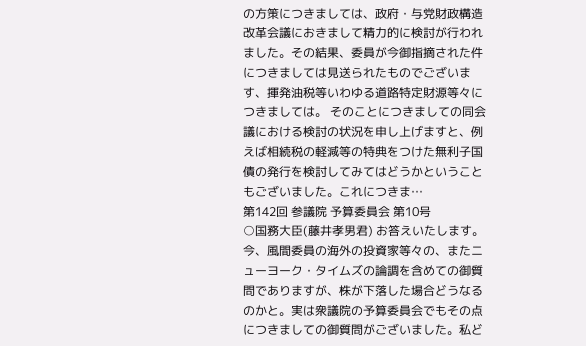の方策につきましては、政府・与党財政構造改革会議におきまして精力的に検討が行われました。その結果、委員が今御指摘された件につきましては見送られたものでございます、揮発油税等いわゆる道路特定財源等々につきましては。 そのことにつきましての同会議における検討の状況を申し上げますと、例えば相続税の軽減等の特典をつけた無利子国債の発行を検討してみてはどうかということもございました。これにつきま…
第142回 参議院 予算委員会 第10号
○国務大臣(藤井孝男君) お答えいたします。 今、風間委員の海外の投資家等々の、またニューヨーク・タイムズの論調を含めての御質問でありますが、株が下落した場合どうなるのかと。実は衆議院の予算委員会でもその点につきましての御質問がございました。私ど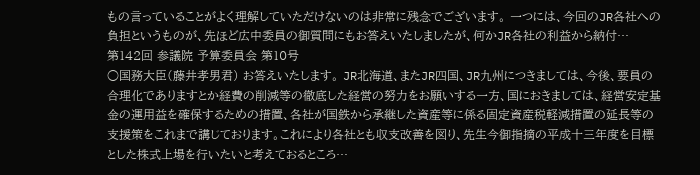もの言っていることがよく理解していただけないのは非常に残念でございます。 一つには、今回のJR各社への負担というものが、先ほど広中委員の御質問にもお答えいたしましたが、何かJR各社の利益から納付…
第142回 参議院 予算委員会 第10号
○国務大臣(藤井孝男君) お答えいたします。 JR北海道、またJR四国、JR九州につきましては、今後、要員の合理化でありますとか経費の削減等の徹底した経営の努力をお願いする一方、国におきましては、経営安定基金の運用益を確保するための措置、各社が国鉄から承継した資産等に係る固定資産税軽減措置の延長等の支援策をこれまで講じております。これにより各社とも収支改善を図り、先生今御指摘の平成十三年度を目標とした株式上場を行いたいと考えておるところ…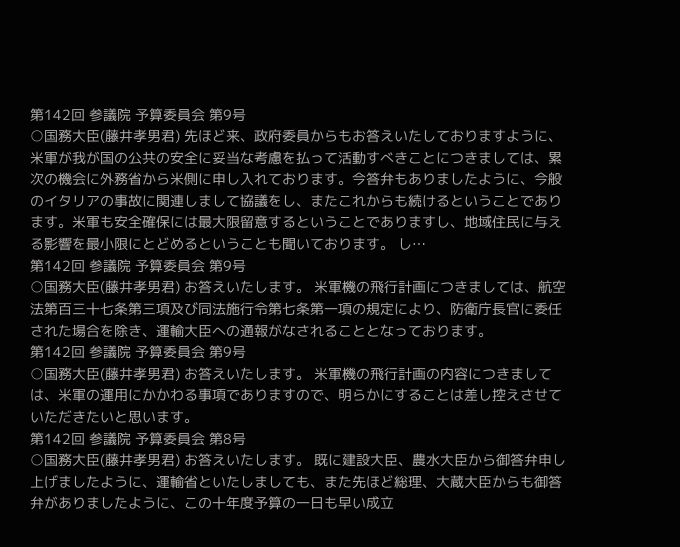第142回 参議院 予算委員会 第9号
○国務大臣(藤井孝男君) 先ほど来、政府委員からもお答えいたしておりますように、米軍が我が国の公共の安全に妥当な考慮を払って活動すべきことにつきましては、累次の機会に外務省から米側に申し入れております。今答弁もありましたように、今般のイタリアの事故に関連しまして協議をし、またこれからも続けるということであります。米軍も安全確保には最大限留意するということでありますし、地域住民に与える影響を最小限にとどめるということも聞いております。 し…
第142回 参議院 予算委員会 第9号
○国務大臣(藤井孝男君) お答えいたします。 米軍機の飛行計画につきましては、航空法第百三十七条第三項及び同法施行令第七条第一項の規定により、防衛庁長官に委任された場合を除き、運輸大臣への通報がなされることとなっております。
第142回 参議院 予算委員会 第9号
○国務大臣(藤井孝男君) お答えいたします。 米軍機の飛行計画の内容につきましては、米軍の運用にかかわる事項でありますので、明らかにすることは差し控えさせていただきたいと思います。
第142回 参議院 予算委員会 第8号
○国務大臣(藤井孝男君) お答えいたします。 既に建設大臣、農水大臣から御答弁申し上げましたように、運輸省といたしましても、また先ほど総理、大蔵大臣からも御答弁がありましたように、この十年度予算の一日も早い成立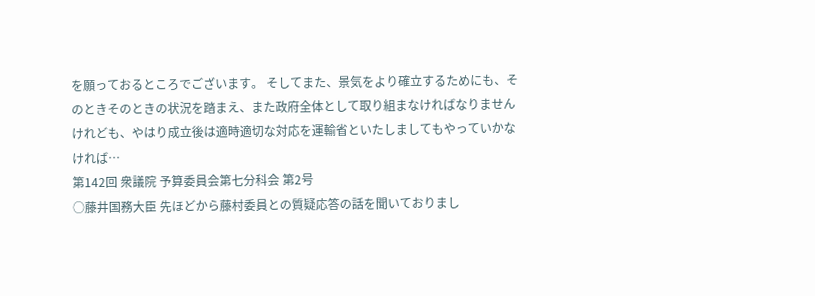を願っておるところでございます。 そしてまた、景気をより確立するためにも、そのときそのときの状況を踏まえ、また政府全体として取り組まなければなりませんけれども、やはり成立後は適時適切な対応を運輸省といたしましてもやっていかなければ…
第142回 衆議院 予算委員会第七分科会 第2号
○藤井国務大臣 先ほどから藤村委員との質疑応答の話を聞いておりまし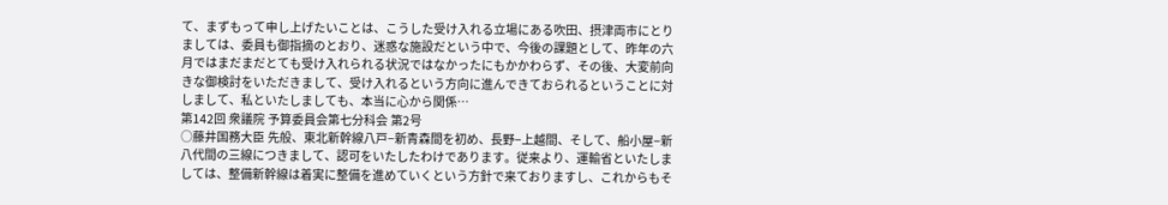て、まずもって申し上げたいことは、こうした受け入れる立場にある吹田、摂津両市にとりましては、委員も御指摘のとおり、迷惑な施設だという中で、今後の課題として、昨年の六月ではまだまだとても受け入れられる状況ではなかったにもかかわらず、その後、大変前向きな御検討をいただきまして、受け入れるという方向に進んできておられるということに対しまして、私といたしましても、本当に心から関係…
第142回 衆議院 予算委員会第七分科会 第2号
○藤井国務大臣 先般、東北新幹線八戸−新青森間を初め、長野−上越間、そして、船小屋−新八代間の三線につきまして、認可をいたしたわけであります。従来より、運輸省といたしましては、整備新幹線は着実に整備を進めていくという方針で来ておりますし、これからもそ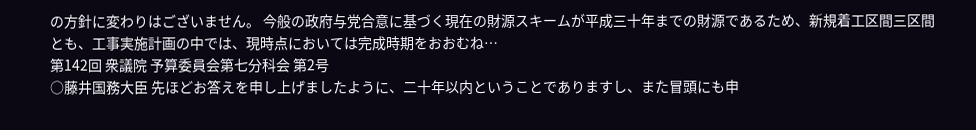の方針に変わりはございません。 今般の政府与党合意に基づく現在の財源スキームが平成三十年までの財源であるため、新規着工区間三区間とも、工事実施計画の中では、現時点においては完成時期をおおむね…
第142回 衆議院 予算委員会第七分科会 第2号
○藤井国務大臣 先ほどお答えを申し上げましたように、二十年以内ということでありますし、また冒頭にも申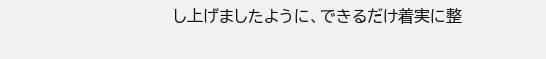し上げましたように、できるだけ着実に整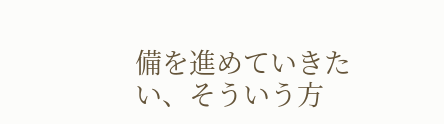備を進めていきたい、そういう方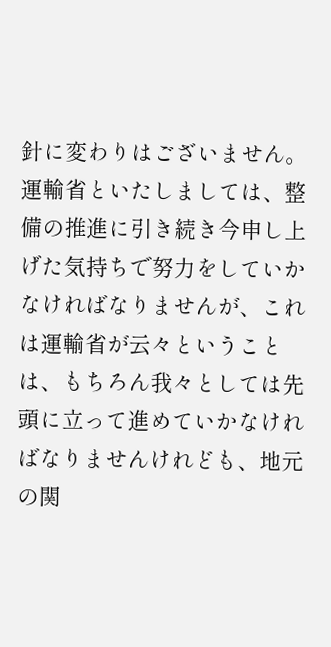針に変わりはございません。 運輸省といたしましては、整備の推進に引き続き今申し上げた気持ちで努力をしていかなければなりませんが、これは運輸省が云々ということは、もちろん我々としては先頭に立って進めていかなければなりませんけれども、地元の関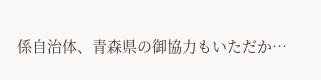係自治体、青森県の御協力もいただか…